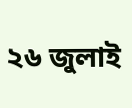২৬ জুলাই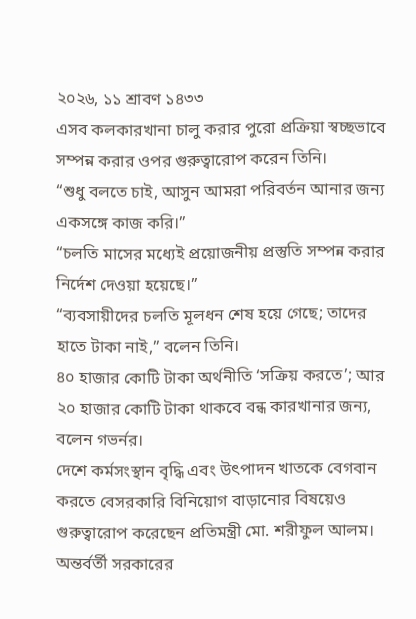২০২৬, ১১ শ্রাবণ ১৪৩৩
এসব কলকারখানা চালু করার পুরো প্রক্রিয়া স্বচ্ছভাবে সম্পন্ন করার ওপর গুরুত্বারোপ করেন তিনি।
“শুধু বলতে চাই, আসুন আমরা পরিবর্তন আনার জন্য একসঙ্গে কাজ করি।”
“চলতি মাসের মধ্যেই প্রয়োজনীয় প্রস্তুতি সম্পন্ন করার নির্দেশ দেওয়া হয়েছে।”
“ব্যবসায়ীদের চলতি মূলধন শেষ হয়ে গেছে; তাদের হাতে টাকা নাই,” বলেন তিনি।
৪০ হাজার কোটি টাকা অর্থনীতি ‘সক্রিয় করতে’; আর ২০ হাজার কোটি টাকা থাকবে বন্ধ কারখানার জন্য, বলেন গভর্নর।
দেশে কর্মসংস্থান বৃদ্ধি এবং উৎপাদন খাতকে বেগবান করতে বেসরকারি বিনিয়োগ বাড়ানোর বিষয়েও গুরুত্বারোপ করেছেন প্রতিমন্ত্রী মো. শরীফুল আলম।
অন্তর্বর্তী সরকারের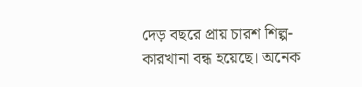দেড় বছরে প্রায় চারশ শিল্প-কারখানা বন্ধ হয়েছে। অনেক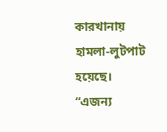কারখানায় হামলা-লুটপাট হয়েছে।
“এজন্য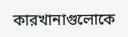কারখানাগুলোকে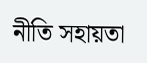নীতি সহায়তা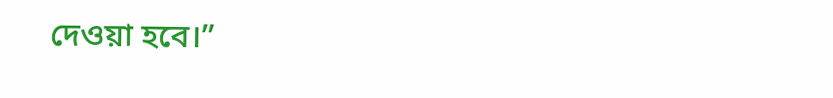দেওয়া হবে।”